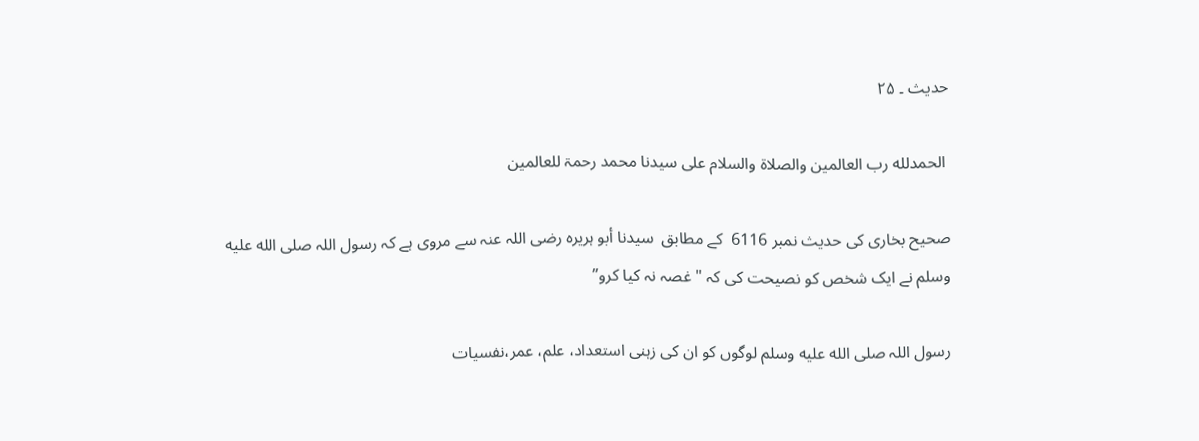حدیث ۔ ۲۵

 الحمدلله رب العالمين والصلاة والسلام على سيدنا محمد رحمۃ للعالمین

صحیح بخاری کی حدیث نمبر 6116  کے مطابق  سیدنا أبو ہریرہ رضی اللہ عنہ سے مروی ہے کہ رسول اللہ صلى الله عليه وسلم نے ایک شخص کو نصیحت کی کہ "غصہ نہ کیا کرو”

رسول اللہ صلى الله عليه وسلم لوگوں کو ان کی زہنی استعداد، علم، عمر،نفسیات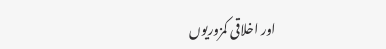اور اخلاقی کمزوریوں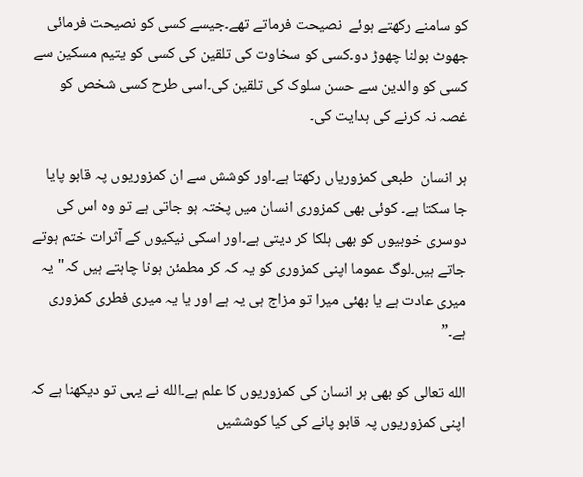کو سامنے رکهتے ہوئے  نصیحت فرماتے تهے۔جیسے کسی کو نصیحت فرمائی جهوٹ بولنا چهوڑ دو۔کسی کو سخاوت کی تلقین کی کسی کو یتیم مسکین سے کسی کو والدین سے حسن سلوک کی تلقین کی۔اسی طرح کسی شخص کو غصہ نہ کرنے کی ہدایت کی۔

ہر انسان  طبعی کمزوریاں رکهتا ہے۔اور کوشش سے ان کمزوریوں پہ قابو پایا جا سکتا ہے۔ کوئی بهی کمزوری انسان میں پختہ ہو جاتی ہے تو وہ اس کی دوسری خوبیوں کو بهی ہلکا کر دیتی ہے۔اور اسکی نیکیوں کے آثرات ختم ہوتے جاتے ہیں۔لوگ عموما اپنی کمزوری کو یہ کہ کر مطمئن ہونا چاہتے ہیں کہ"یہ میری عادت ہے یا بهئی میرا تو مزاج ہی یہ ہے اور یا یہ میری فطری کمزوری ہے۔”

الله تعالى کو بهی ہر انسان کی کمزوریوں کا علم ہے۔الله نے یہی تو دیکهنا ہے کہ اپنی کمزوریوں پہ قابو پانے کی کیا کوششیں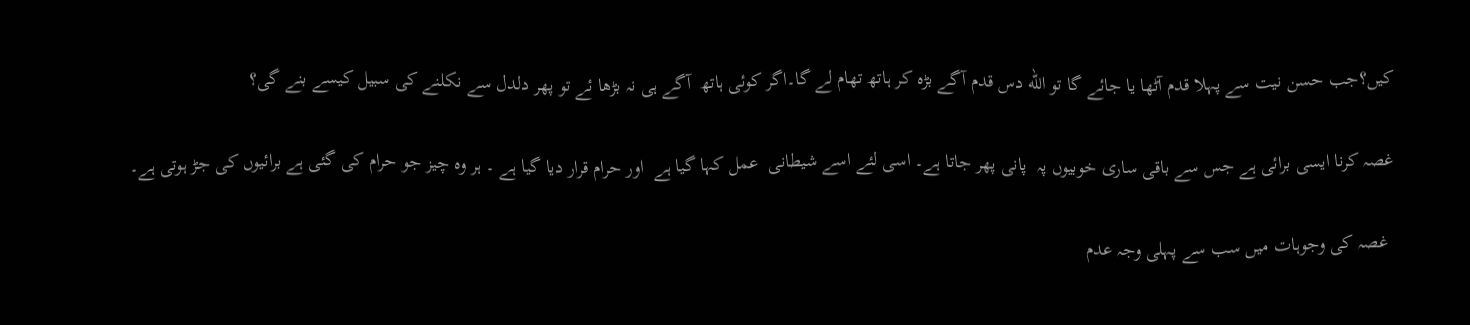کیں؟جب حسن نیت سے پہلا قدم آٹها یا جائے گا تو الله دس قدم آگے بڑه کر ہاتھ تهام لے گا۔اگر کوئی ہاتھ  آگے ہی نہ بڑها ئے تو پهر دلدل سے نکلنے کی سبیل کیسے بنے گی؟

غصہ کرنا ایسی برائی ہے جس سے باقی ساری خوبیوں پہ  پانی پھر جاتا ہے۔ اسی لئے اسے شیطانی  عمل کہا گیا ہے  اور حرام قرار دیا گیا ہے ۔ ہر وہ چیز جو حرام کی گئی ہے برائیوں کی جڑ ہوتی ہے۔

 غصہ کی وجوہات میں سب سے پہلی وجہ عدم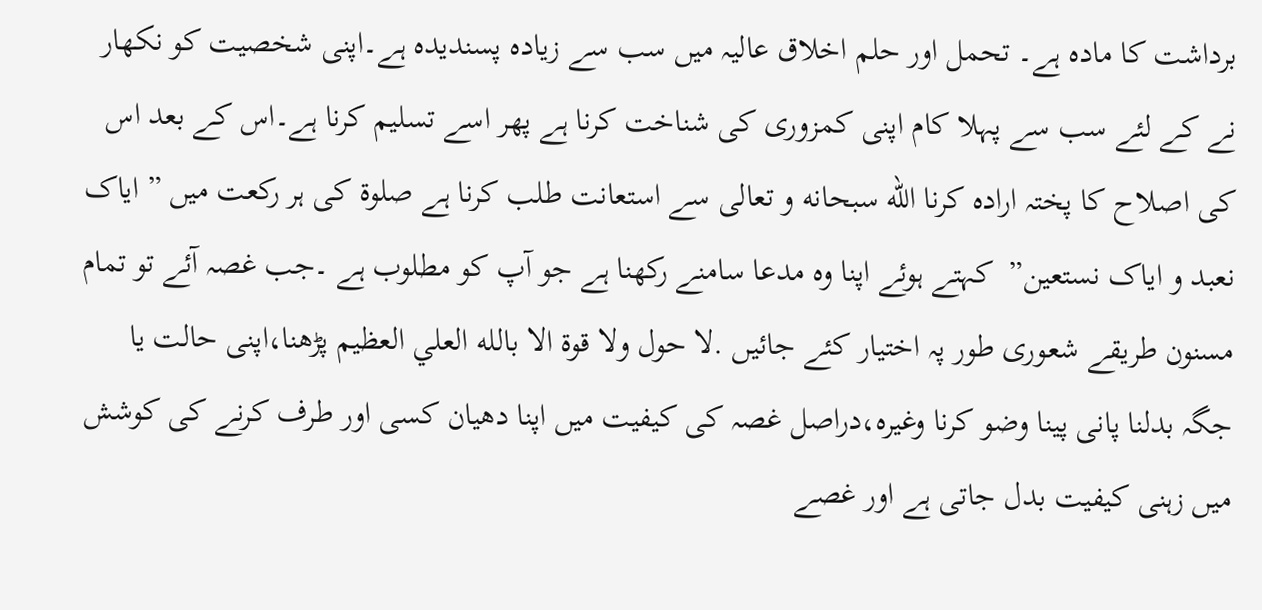برداشت کا مادہ ہے۔ تحمل اور حلم اخلاق عالیہ میں سب سے زیادہ پسندیدہ ہے۔اپنی شخصیت کو نکھار نے کے لئے سب سے پہلا کام اپنی کمزوری کی شناخت کرنا ہے پهر اسے تسلیم کرنا ہے۔اس کے بعد اس کی اصلاح کا پختہ ارادہ کرنا الله سبحانه و تعالى سے استعانت طلب کرنا ہے صلوة کی ہر رکعت میں ” ایاک نعبد و ایاک نستعین”  کہتے ہوئے اپنا وہ مدعا سامنے رکهنا ہے جو آپ کو مطلوب ہے ۔جب غصہ آئے تو تمام مسنون طریقے شعوری طور پہ اختیار کئے جائیں .لا حول ولا قوة الا بالله العلي العظيم پڑهنا،اپنی حالت یا جگہ بدلنا پانی پینا وضو کرنا وغیرہ،دراصل غصہ کی کیفیت میں اپنا دهیان کسی اور طرف کرنے کی کوشش میں زہنی کیفیت بدل جاتی ہے اور غصے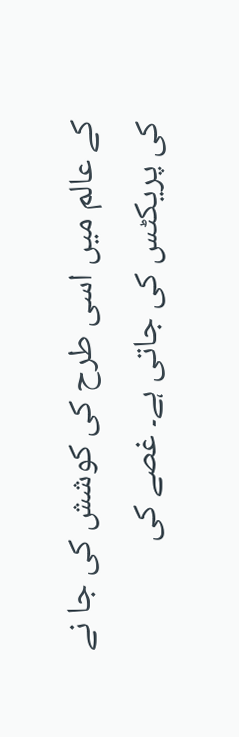کے عالم میں اسی طرح کی کوشش کی جا نے کی پریکٹس کی جاتی ہے۔ غصے کی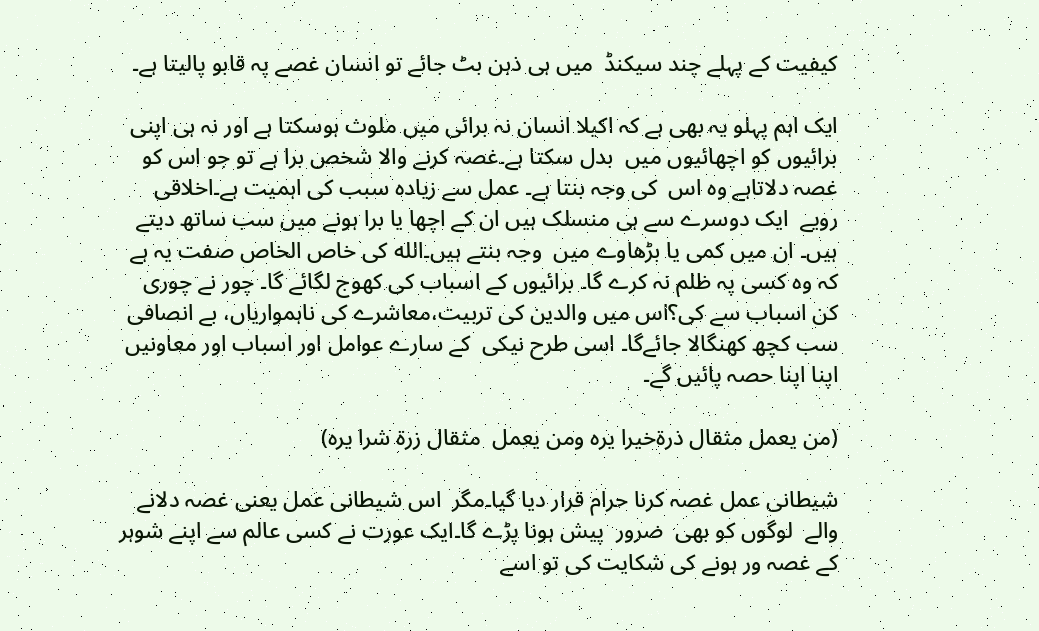کیفیت کے پہلے چند سیکنڈ  میں ہی ذہن بٹ جائے تو انسان غصے پہ قابو پالیتا ہے۔

ایک اہم پہلو یہ بهی ہے کہ اکیلا انسان نہ برائی میں ملوث ہوسکتا ہے اور نہ ہی اپنی برائیوں کو اچهائیوں میں  بدل سکتا ہے۔غصہ کرنے والا شخص برا ہے تو جو اس کو غصہ دلاتاہے وہ اس  کی وجہ بنتا ہے۔ عمل سے زیادہ سبب کی اہمیت ہے۔اخلاقی رویے  ایک دوسرے سے ہی منسلک ہیں ان کے اچها یا برا ہونے میں سب ساتھ دیتے ہیں۔ ان میں کمی یا بڑهاوے میں  وجہ بنتے ہیں۔الله کی خاص الخاص صفت یہ ہے کہ وہ کسی پہ ظلم نہ کرے گا۔ برائیوں کے اسباب کی کهوج لگائے گا۔ چور نے چوری کن اسباب سے کی؟اس میں والدین کی تربیت،معاشرے کی ناہمواریاں، بے انصافی سب کچھ کهنگالا جائےگا۔ اسی طرح نیکی  کے سارے عوامل اور اسباب اور معاونیں اپنا اپنا حصہ پائیں گے۔

(من یعمل مثقال ذرةخيرا یرہ ومن یعمل  مثقال زرة شرا یرہ)

شیطانی عمل غصہ کرنا حرام قرار دیا گیا۔مگر  اس شیطانی عمل یعنی غصہ دلانے والے  لوگوں کو بهی  ضرور  پیش ہونا پڑے گا۔ایک عورت نے کسی عالم سے اپنے شوہر کے غصہ ور ہونے کی شکایت کی تو اسے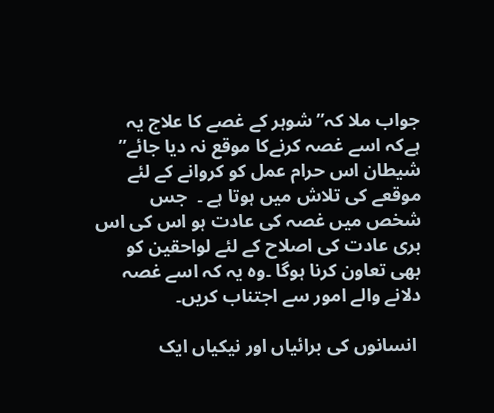جواب ملا کہ” شوہر کے غصے کا علاج یہ ہےکہ اسے غصہ کرنےکا موقع نہ دیا جائے” شیطان اس حرام عمل کو کروانے کے لئے موقعے کی تلاش میں ہوتا ہے ۔  جس شخص میں غصہ کی عادت ہو اس کی اس بری عادت کی اصلاح کے لئے لواحقین کو بھی تعاون کرنا ہوگا ۔وہ یہ کہ اسے غصہ دلانے والے امور سے اجتناب کریں۔

 انسانوں کی برائیاں اور نیکیاں ایک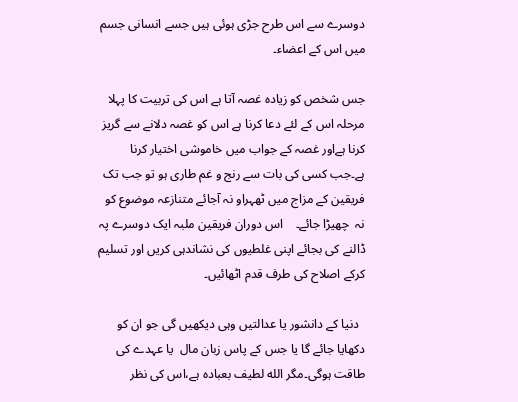دوسرے سے اس طرح جڑی ہوئی ہیں جسے انسانی جسم میں اس کے اعضاء۔

جس شخص کو زیادہ غصہ آتا ہے اس کی تربیت کا پہلا مرحلہ اس کے لئے دعا کرنا ہے اس کو غصہ دلانے سے گریز کرنا ہےاور غصہ کے جواب میں خاموشی اختیار کرنا ہے۔جب کسی کی بات سے رنج و غم طاری ہو تو جب تک  فریقین کے مزاج میں ٹهہراو نہ آجائے متنازعہ موضوع کو نہ  چهیڑا جائے۔    اس دوران فریقین ملبہ ایک دوسرے پہ ڈالنے کی بجائے اپنی غلطیوں کی نشاندہی کریں اور تسلیم کرکے اصلاح کی طرف قدم اٹھائیں۔

  دنیا کے دانشور یا عدالتیں وہی دیکهیں گی جو ان کو دکهایا جائے گا یا جس کے پاس زبان مال  یا عہدے کی طاقت ہوگی۔مگر الله لطیف بعباده ہے،اس کی نظر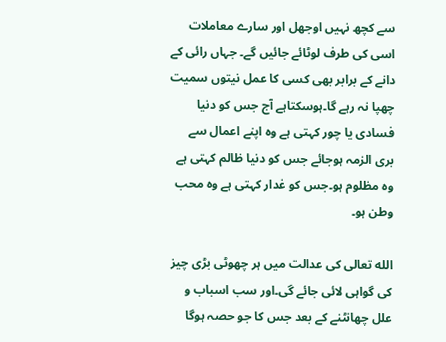سے کچھ نہیں اوجهل اور سارے معاملات اسی کی طرف لوٹائے جائیں گے۔ جہاں رائی کے دانے کے برابر بهی کسی کا عمل نیتوں سمیت چهپا نہ رہے گا۔ہوسکتاہے آج جس کو دنیا فسادی یا چور کہتی ہے وہ اپنے اعمال سے بری الزمہ ہوجائے جس کو دنیا ظالم کہتی ہے وہ مظلوم ہو۔جس کو غدار کہتی ہے وہ محب وطن ہو۔

الله تعالی کی عدالت میں ہر چهوٹی بڑی چیز کی گواہی لائی جائے گی۔اور سب اسباب و علل چهانٹنے کے بعد جس کا جو حصہ ہوگا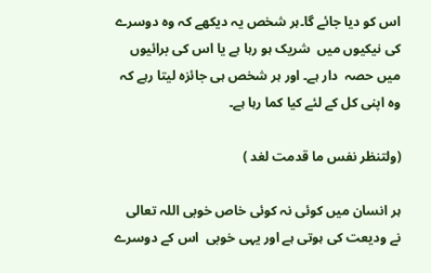اس کو دیا جائے گا۔ہر شخص یہ دیکهے کہ وہ دوسرے کی نیکیوں میں  شریک ہو رہا ہے یا اس کی برائیوں میں حصہ  دار ہے۔ اور ہر شخص ہی جائزہ لیتا رہے کہ وہ اپنی کل کے لئے کیا کما رہا ہے۔

(ولتنظر نفس ما قدمت لغد )

ہر انسان میں کوئی نہ کوئی خاص خوبی اللہ تعالی نے ودیعت کی ہوتی ہے اور یہی خوبی  اس کے دوسرے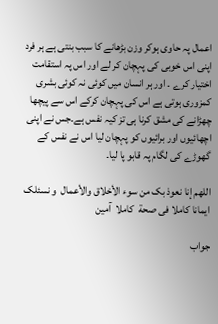اعمال پہ حاوی ہوکر وزن بڑھانے کا سبب بنتی ہے ہر فرد اپنی اس خوبی کی پہچان کر لے اور اس پہ استقامت اختیار کرے ۔ اور ہر انسان میں کوئی نہ کوئی بشری کمزوری ہوتی ہے اس کی پہچان کرکے اس سے پیچھا چھڑانے کی مشق کرنا ہی تز کیہ نفس ہے۔جس نے اپنی اچھائیوں اور برائیوں کو پہچان لیا اس نے نفس کے گھوڑے کی لگام پہ قابو پا لیا۔

اللهم إنا نعوذ بک من سوء الأخلاق والأعمال  و نسئلک ایمانا کاملا فی صحة  کاملا  آمین

جواب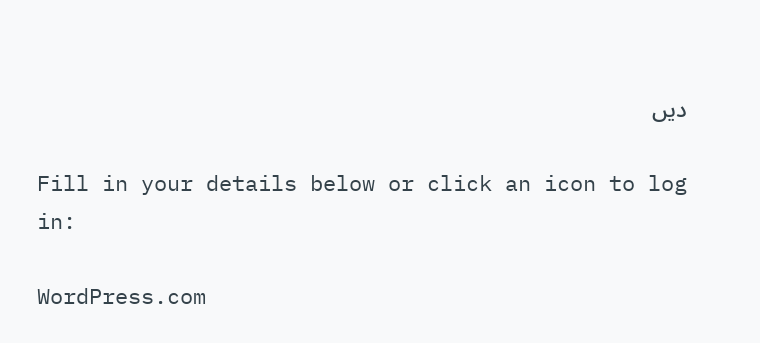دیں

Fill in your details below or click an icon to log in:

WordPress.com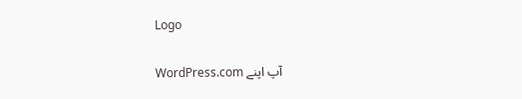Logo

آپ اپنے WordPress.com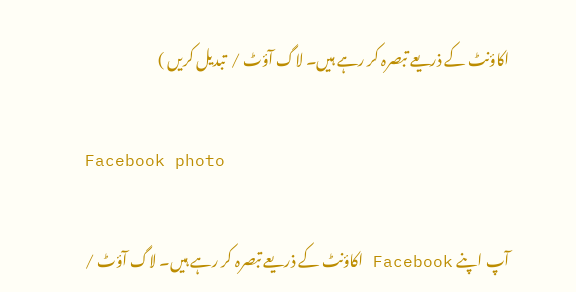اکاؤنٹ کے ذریعے تبصرہ کر رہے ہیں۔ لاگ آؤٹ /  تبدیل کریں )

Facebook photo

آپ اپنے Facebook اکاؤنٹ کے ذریعے تبصرہ کر رہے ہیں۔ لاگ آؤٹ /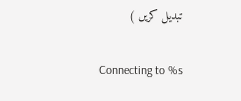تبدیل کریں )

Connecting to %s